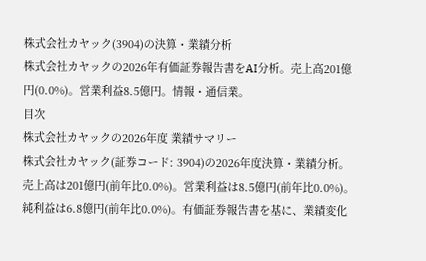株式会社カヤック(3904)の決算・業績分析
株式会社カヤックの2026年有価証券報告書をAI分析。売上高201億円(0.0%)。営業利益8.5億円。情報・通信業。
目次
株式会社カヤックの2026年度 業績サマリー
株式会社カヤック(証券コード: 3904)の2026年度決算・業績分析。売上高は201億円(前年比0.0%)。営業利益は8.5億円(前年比0.0%)。純利益は6.8億円(前年比0.0%)。有価証券報告書を基に、業績変化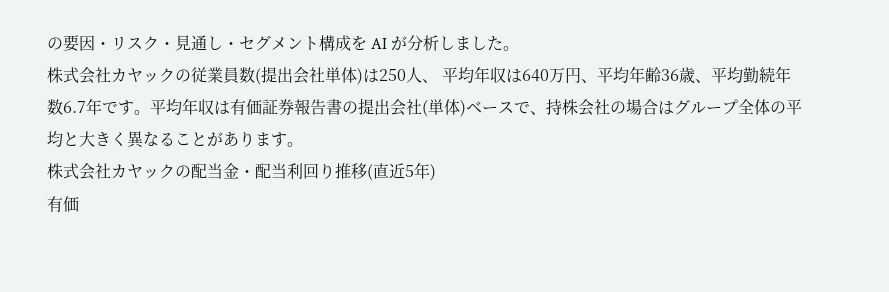の要因・リスク・見通し・セグメント構成を AI が分析しました。
株式会社カヤックの従業員数(提出会社単体)は250人、 平均年収は640万円、平均年齢36歳、平均勤続年数6.7年です。平均年収は有価証券報告書の提出会社(単体)ベースで、持株会社の場合はグループ全体の平均と大きく異なることがあります。
株式会社カヤックの配当金・配当利回り推移(直近5年)
有価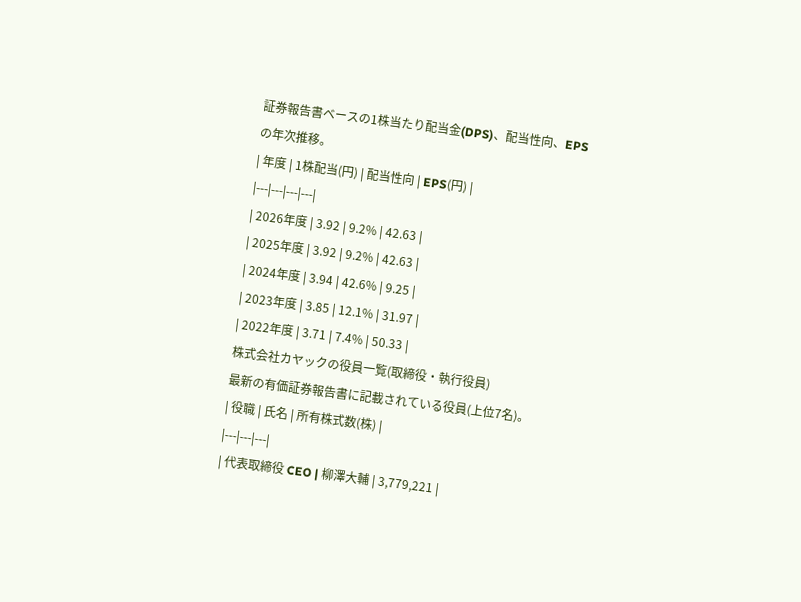証券報告書ベースの1株当たり配当金(DPS)、配当性向、EPSの年次推移。
| 年度 | 1株配当(円) | 配当性向 | EPS(円) |
|---|---|---|---|
| 2026年度 | 3.92 | 9.2% | 42.63 |
| 2025年度 | 3.92 | 9.2% | 42.63 |
| 2024年度 | 3.94 | 42.6% | 9.25 |
| 2023年度 | 3.85 | 12.1% | 31.97 |
| 2022年度 | 3.71 | 7.4% | 50.33 |
株式会社カヤックの役員一覧(取締役・執行役員)
最新の有価証券報告書に記載されている役員(上位7名)。
| 役職 | 氏名 | 所有株式数(株) |
|---|---|---|
| 代表取締役 CEO | 柳澤大輔 | 3,779,221 |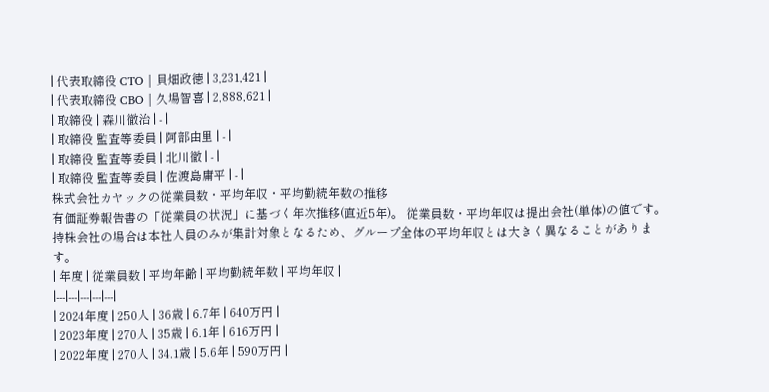| 代表取締役 CTO | 貝畑政徳 | 3,231,421 |
| 代表取締役 CBO | 久場智喜 | 2,888,621 |
| 取締役 | 森川徹治 | - |
| 取締役 監査等委員 | 阿部由里 | - |
| 取締役 監査等委員 | 北川徹 | - |
| 取締役 監査等委員 | 佐渡島庸平 | - |
株式会社カヤックの従業員数・平均年収・平均勤続年数の推移
有価証券報告書の「従業員の状況」に基づく年次推移(直近5年)。 従業員数・平均年収は提出会社(単体)の値です。 持株会社の場合は本社人員のみが集計対象となるため、グループ全体の平均年収とは大きく異なることがあります。
| 年度 | 従業員数 | 平均年齢 | 平均勤続年数 | 平均年収 |
|---|---|---|---|---|
| 2024年度 | 250人 | 36歳 | 6.7年 | 640万円 |
| 2023年度 | 270人 | 35歳 | 6.1年 | 616万円 |
| 2022年度 | 270人 | 34.1歳 | 5.6年 | 590万円 |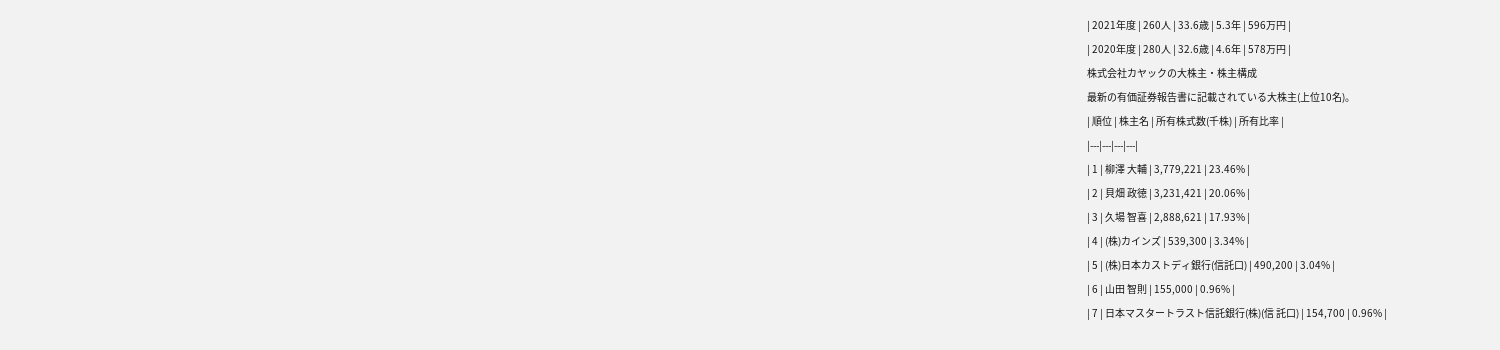| 2021年度 | 260人 | 33.6歳 | 5.3年 | 596万円 |
| 2020年度 | 280人 | 32.6歳 | 4.6年 | 578万円 |
株式会社カヤックの大株主・株主構成
最新の有価証券報告書に記載されている大株主(上位10名)。
| 順位 | 株主名 | 所有株式数(千株) | 所有比率 |
|---|---|---|---|
| 1 | 柳澤 大輔 | 3,779,221 | 23.46% |
| 2 | 貝畑 政徳 | 3,231,421 | 20.06% |
| 3 | 久場 智喜 | 2,888,621 | 17.93% |
| 4 | (株)カインズ | 539,300 | 3.34% |
| 5 | (株)日本カストディ銀行(信託口) | 490,200 | 3.04% |
| 6 | 山田 智則 | 155,000 | 0.96% |
| 7 | 日本マスタートラスト信託銀行(株)(信 託口) | 154,700 | 0.96% |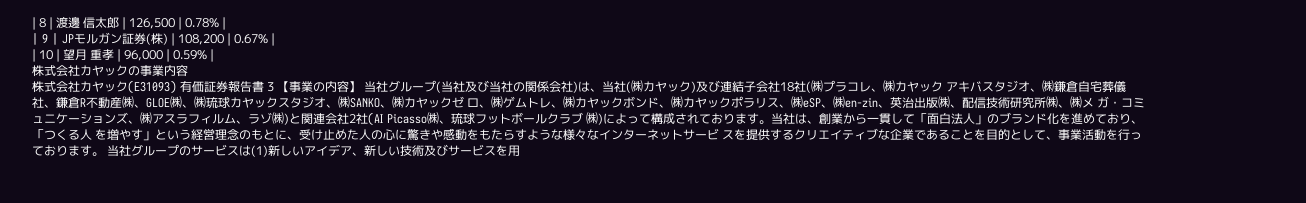| 8 | 渡邊 信太郎 | 126,500 | 0.78% |
| 9 | JPモルガン証券(株) | 108,200 | 0.67% |
| 10 | 望月 重孝 | 96,000 | 0.59% |
株式会社カヤックの事業内容
株式会社カヤック(E31093) 有価証券報告書 3 【事業の内容】 当社グループ(当社及び当社の関係会社)は、当社(㈱カヤック)及び連結子会社18社(㈱プラコレ、㈱カヤック アキバスタジオ、㈱鎌倉自宅葬儀社、鎌倉R不動産㈱、GLOE㈱、㈱琉球カヤックスタジオ、㈱SANKO、㈱カヤックゼ ロ、㈱ゲムトレ、㈱カヤックボンド、㈱カヤックポラリス、㈱eSP、㈱en-zin、英治出版㈱、配信技術研究所㈱、㈱メ ガ・コミュニケーションズ、㈱アスラフィルム、ラゾ㈱)と関連会社2社(AI Picasso㈱、琉球フットボールクラブ ㈱)によって構成されております。当社は、創業から一貫して「面白法人」のブランド化を進めており、「つくる人 を増やす」という経営理念のもとに、受け止めた人の心に驚きや感動をもたらすような様々なインターネットサービ スを提供するクリエイティブな企業であることを目的として、事業活動を行っております。 当社グループのサービスは(1)新しいアイデア、新しい技術及びサービスを用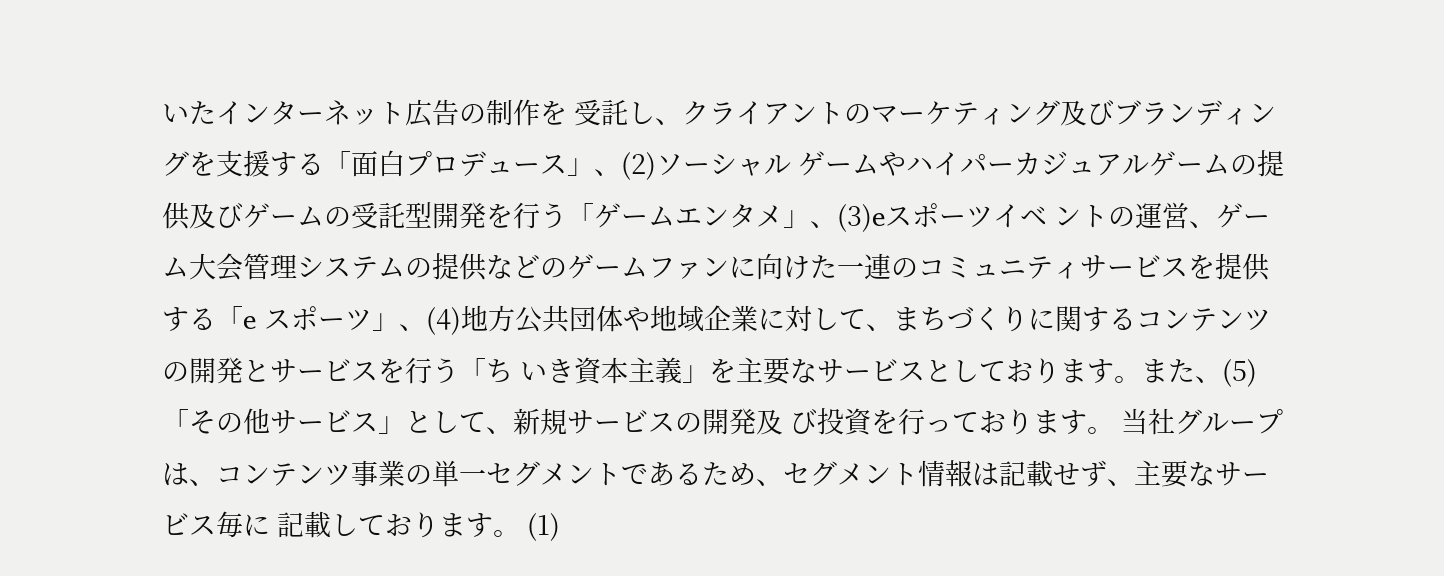いたインターネット広告の制作を 受託し、クライアントのマーケティング及びブランディングを支援する「面白プロデュース」、(2)ソーシャル ゲームやハイパーカジュアルゲームの提供及びゲームの受託型開発を行う「ゲームエンタメ」、(3)eスポーツイベ ントの運営、ゲーム大会管理システムの提供などのゲームファンに向けた一連のコミュニティサービスを提供する「e スポーツ」、(4)地方公共団体や地域企業に対して、まちづくりに関するコンテンツの開発とサービスを行う「ち いき資本主義」を主要なサービスとしております。また、(5)「その他サービス」として、新規サービスの開発及 び投資を行っております。 当社グループは、コンテンツ事業の単一セグメントであるため、セグメント情報は記載せず、主要なサービス毎に 記載しております。 (1)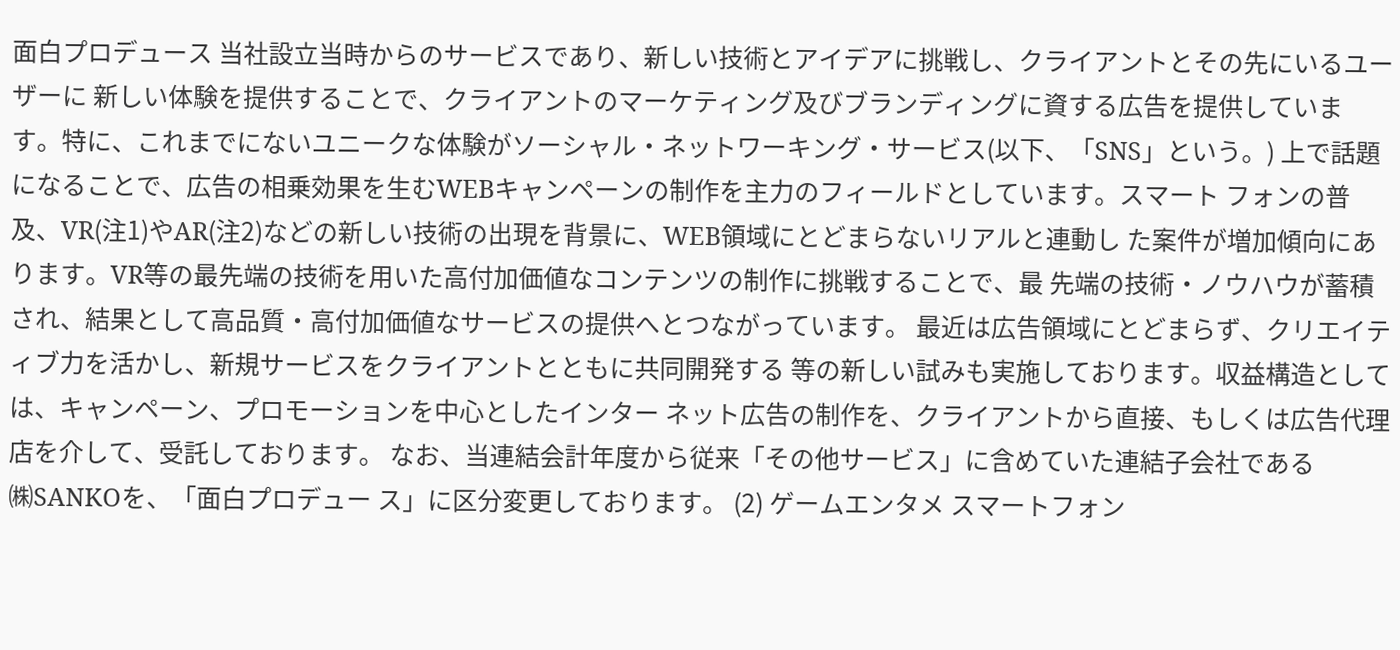面白プロデュース 当社設立当時からのサービスであり、新しい技術とアイデアに挑戦し、クライアントとその先にいるユーザーに 新しい体験を提供することで、クライアントのマーケティング及びブランディングに資する広告を提供していま す。特に、これまでにないユニークな体験がソーシャル・ネットワーキング・サービス(以下、「SNS」という。) 上で話題になることで、広告の相乗効果を生むWEBキャンペーンの制作を主力のフィールドとしています。スマート フォンの普及、VR(注1)やAR(注2)などの新しい技術の出現を背景に、WEB領域にとどまらないリアルと連動し た案件が増加傾向にあります。VR等の最先端の技術を用いた高付加価値なコンテンツの制作に挑戦することで、最 先端の技術・ノウハウが蓄積され、結果として高品質・高付加価値なサービスの提供へとつながっています。 最近は広告領域にとどまらず、クリエイティブ力を活かし、新規サービスをクライアントとともに共同開発する 等の新しい試みも実施しております。収益構造としては、キャンペーン、プロモーションを中心としたインター ネット広告の制作を、クライアントから直接、もしくは広告代理店を介して、受託しております。 なお、当連結会計年度から従来「その他サービス」に含めていた連結子会社である㈱SANKOを、「面白プロデュー ス」に区分変更しております。 (2) ゲームエンタメ スマートフォン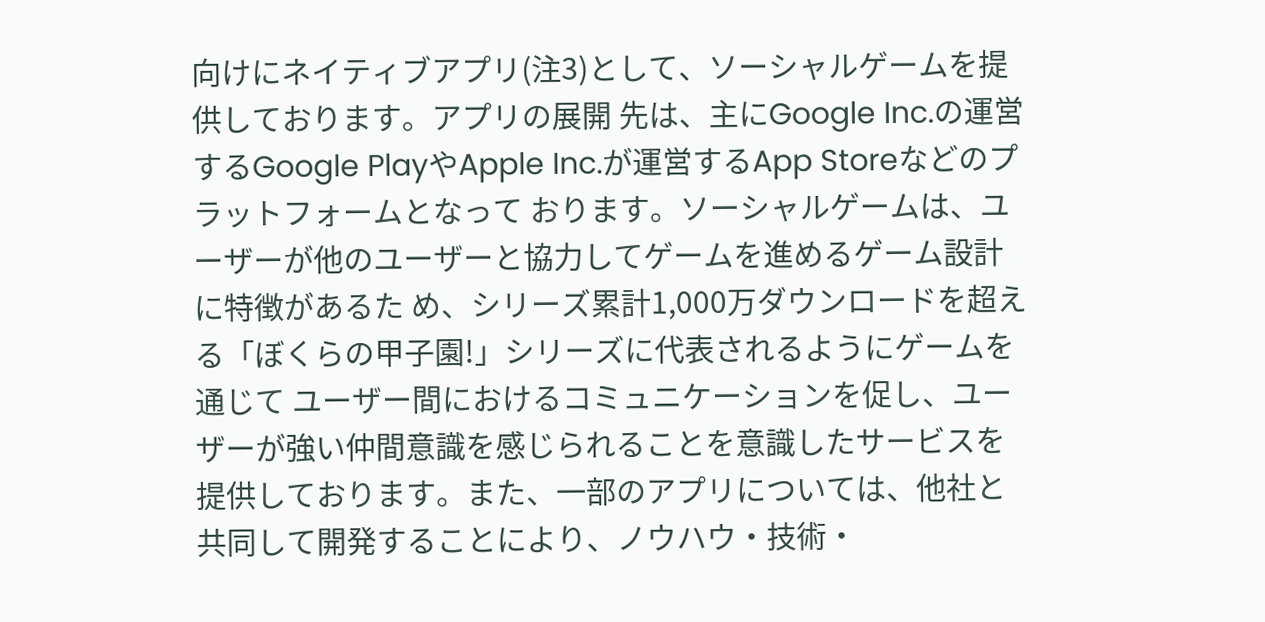向けにネイティブアプリ(注3)として、ソーシャルゲームを提供しております。アプリの展開 先は、主にGoogle Inc.の運営するGoogle PlayやApple Inc.が運営するApp Storeなどのプラットフォームとなって おります。ソーシャルゲームは、ユーザーが他のユーザーと協力してゲームを進めるゲーム設計に特徴があるた め、シリーズ累計1,000万ダウンロードを超える「ぼくらの甲子園!」シリーズに代表されるようにゲームを通じて ユーザー間におけるコミュニケーションを促し、ユーザーが強い仲間意識を感じられることを意識したサービスを 提供しております。また、一部のアプリについては、他社と共同して開発することにより、ノウハウ・技術・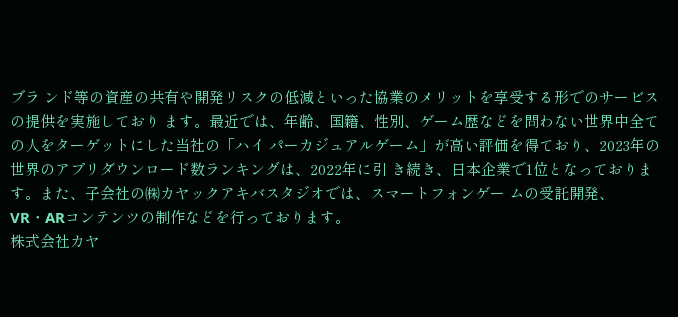ブラ ンド等の資産の共有や開発リスクの低減といった協業のメリットを享受する形でのサービスの提供を実施しており ます。最近では、年齢、国籍、性別、ゲーム歴などを問わない世界中全ての人をターゲットにした当社の「ハイ パーカジュアルゲーム」が高い評価を得ており、2023年の世界のアプリダウンロード数ランキングは、2022年に引 き続き、日本企業で1位となっております。また、子会社の㈱カヤックアキバスタジオでは、スマートフォンゲー ムの受託開発、VR・ARコンテンツの制作などを行っております。
株式会社カヤ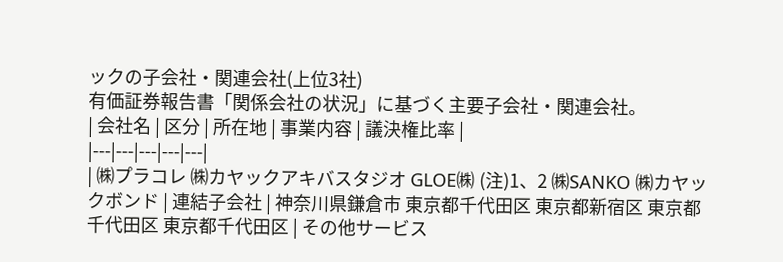ックの子会社・関連会社(上位3社)
有価証券報告書「関係会社の状況」に基づく主要子会社・関連会社。
| 会社名 | 区分 | 所在地 | 事業内容 | 議決権比率 |
|---|---|---|---|---|
| ㈱プラコレ ㈱カヤックアキバスタジオ GLOE㈱ (注)1、2 ㈱SANKO ㈱カヤックボンド | 連結子会社 | 神奈川県鎌倉市 東京都千代田区 東京都新宿区 東京都千代田区 東京都千代田区 | その他サービス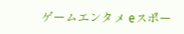ゲームエンタメ eスポー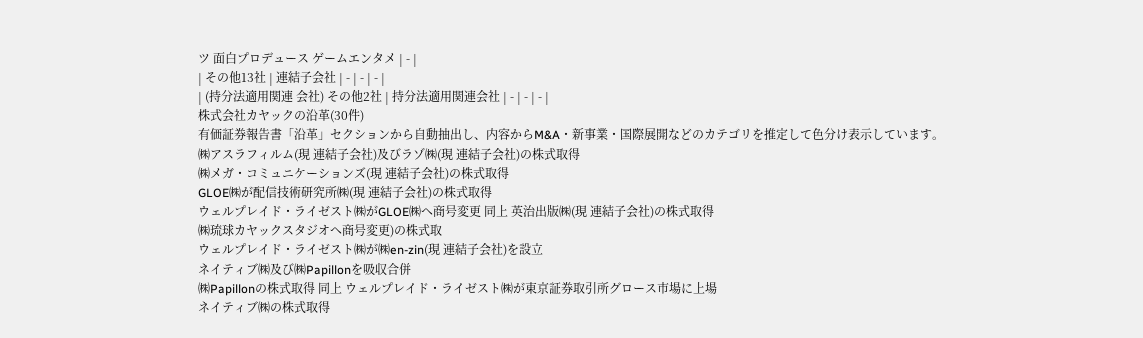ツ 面白プロデュース ゲームエンタメ | - |
| その他13社 | 連結子会社 | - | - | - |
| (持分法適用関連 会社) その他2社 | 持分法適用関連会社 | - | - | - |
株式会社カヤックの沿革(30件)
有価証券報告書「沿革」セクションから自動抽出し、内容からM&A・新事業・国際展開などのカテゴリを推定して色分け表示しています。
㈱アスラフィルム(現 連結子会社)及びラゾ㈱(現 連結子会社)の株式取得
㈱メガ・コミュニケーションズ(現 連結子会社)の株式取得
GLOE㈱が配信技術研究所㈱(現 連結子会社)の株式取得
ウェルプレイド・ライゼスト㈱がGLOE㈱へ商号変更 同上 英治出版㈱(現 連結子会社)の株式取得
㈱琉球カヤックスタジオへ商号変更)の株式取
ウェルプレイド・ライゼスト㈱が㈱en-zin(現 連結子会社)を設立
ネイティブ㈱及び㈱Papillonを吸収合併
㈱Papillonの株式取得 同上 ウェルプレイド・ライゼスト㈱が東京証券取引所グロース市場に上場
ネイティブ㈱の株式取得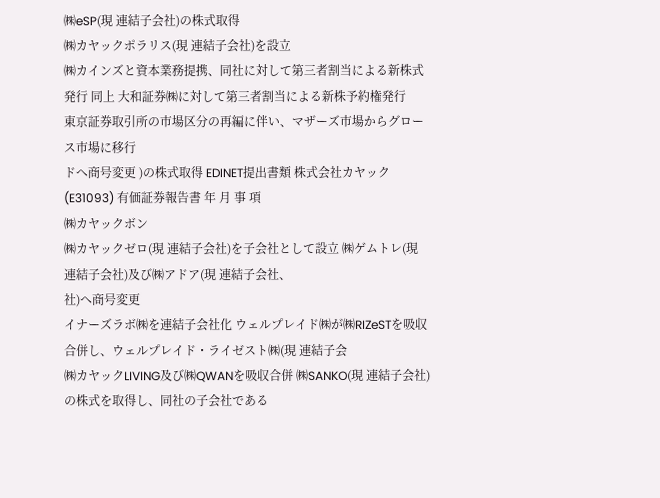㈱eSP(現 連結子会社)の株式取得
㈱カヤックポラリス(現 連結子会社)を設立
㈱カインズと資本業務提携、同社に対して第三者割当による新株式発行 同上 大和証券㈱に対して第三者割当による新株予約権発行
東京証券取引所の市場区分の再編に伴い、マザーズ市場からグロース市場に移行
ドへ商号変更 )の株式取得 EDINET提出書類 株式会社カヤック(E31093) 有価証券報告書 年 月 事 項
㈱カヤックボン
㈱カヤックゼロ(現 連結子会社)を子会社として設立 ㈱ゲムトレ(現 連結子会社)及び㈱アドア(現 連結子会社、
社)へ商号変更
イナーズラボ㈱を連結子会社化 ウェルプレイド㈱が㈱RIZeSTを吸収合併し、ウェルプレイド・ライゼスト㈱(現 連結子会
㈱カヤックLIVING及び㈱QWANを吸収合併 ㈱SANKO(現 連結子会社)の株式を取得し、同社の子会社である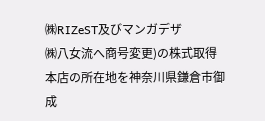㈱RIZeST及びマンガデザ
㈱八女流へ商号変更)の株式取得
本店の所在地を神奈川県鎌倉市御成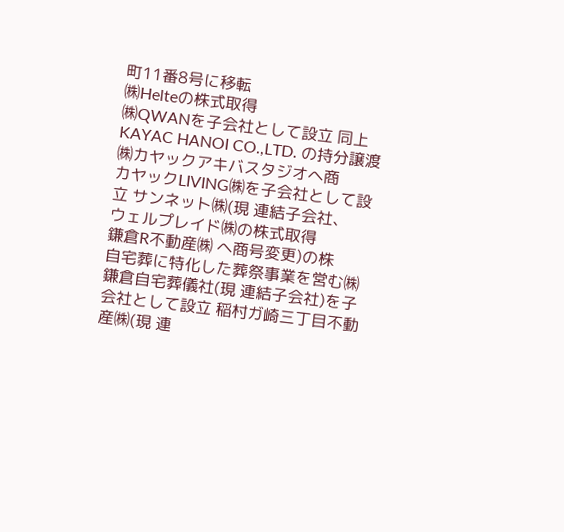町11番8号に移転
㈱Helteの株式取得
㈱QWANを子会社として設立 同上 KAYAC HANOI CO.,LTD. の持分譲渡
㈱カヤックアキバスタジオへ商
カヤックLIVING㈱を子会社として設立 サンネット㈱(現 連結子会社、
ウェルプレイド㈱の株式取得
鎌倉R不動産㈱ へ商号変更)の株
自宅葬に特化した葬祭事業を営む㈱鎌倉自宅葬儀社(現 連結子会社)を子会社として設立 稲村ガ崎三丁目不動産㈱(現 連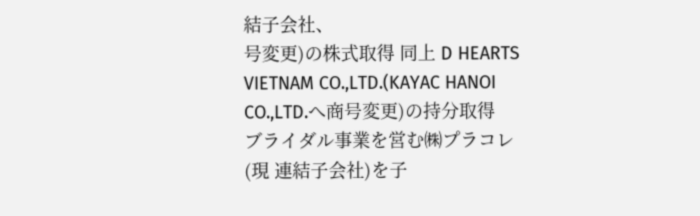結子会社、
号変更)の株式取得 同上 D HEARTS VIETNAM CO.,LTD.(KAYAC HANOI CO.,LTD.へ商号変更)の持分取得
ブライダル事業を営む㈱プラコレ(現 連結子会社)を子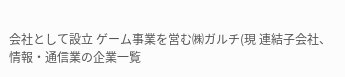会社として設立 ゲーム事業を営む㈱ガルチ(現 連結子会社、
情報・通信業の企業一覧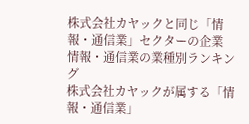株式会社カヤックと同じ「情報・通信業」セクターの企業
情報・通信業の業種別ランキング
株式会社カヤックが属する「情報・通信業」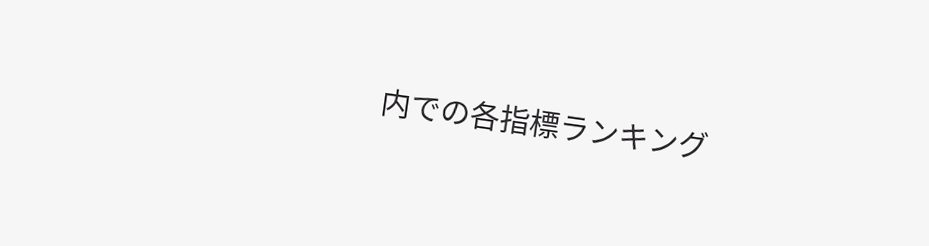内での各指標ランキング